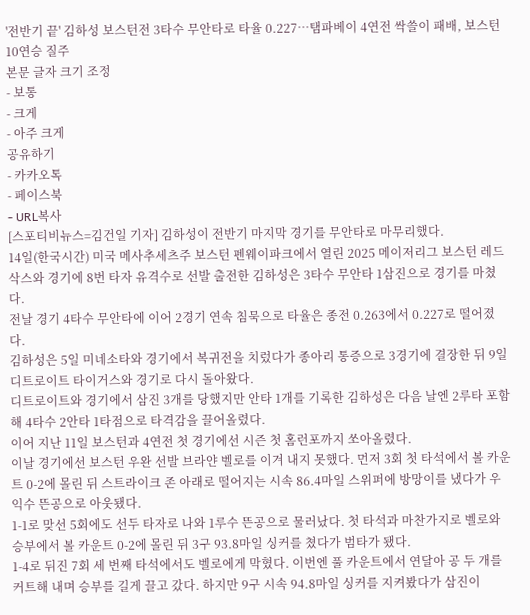'전반기 끝' 김하성 보스턴전 3타수 무안타로 타율 0.227…탬파베이 4연전 싹쓸이 패배, 보스턴 10연승 질주
본문 글자 크기 조정
- 보통
- 크게
- 아주 크게
공유하기
- 카카오톡
- 페이스북
- URL복사
[스포티비뉴스=김건일 기자] 김하성이 전반기 마지막 경기를 무안타로 마무리했다.
14일(한국시간) 미국 메사추세츠주 보스턴 펜웨이파크에서 열린 2025 메이저리그 보스턴 레드삭스와 경기에 8번 타자 유격수로 선발 출전한 김하성은 3타수 무안타 1삼진으로 경기를 마쳤다.
전날 경기 4타수 무안타에 이어 2경기 연속 침묵으로 타율은 종전 0.263에서 0.227로 떨어졌다.
김하성은 5일 미네소타와 경기에서 복귀전을 치렀다가 종아리 통증으로 3경기에 결장한 뒤 9일 디트로이트 타이거스와 경기로 다시 돌아왔다.
디트로이트와 경기에서 삼진 3개를 당했지만 안타 1개를 기록한 김하성은 다음 날엔 2루타 포함해 4타수 2안타 1타점으로 타격감을 끌어올렸다.
이어 지난 11일 보스턴과 4연전 첫 경기에선 시즌 첫 홈런포까지 쏘아올렸다.
이날 경기에선 보스턴 우완 선발 브라얀 벨로를 이겨 내지 못했다. 먼저 3회 첫 타석에서 볼 카운트 0-2에 몰린 뒤 스트라이크 존 아래로 떨어지는 시속 86.4마일 스위퍼에 방망이를 냈다가 우익수 뜬공으로 아웃됐다.
1-1로 맞선 5회에도 선두 타자로 나와 1루수 뜬공으로 물러났다. 첫 타석과 마찬가지로 벨로와 승부에서 볼 카운트 0-2에 몰린 뒤 3구 93.8마일 싱커를 쳤다가 범타가 됐다.
1-4로 뒤진 7회 세 번째 타석에서도 벨로에게 막혔다. 이번엔 풀 카운트에서 연달아 공 두 개를 커트해 내며 승부를 길게 끌고 갔다. 하지만 9구 시속 94.8마일 싱커를 지켜봤다가 삼진이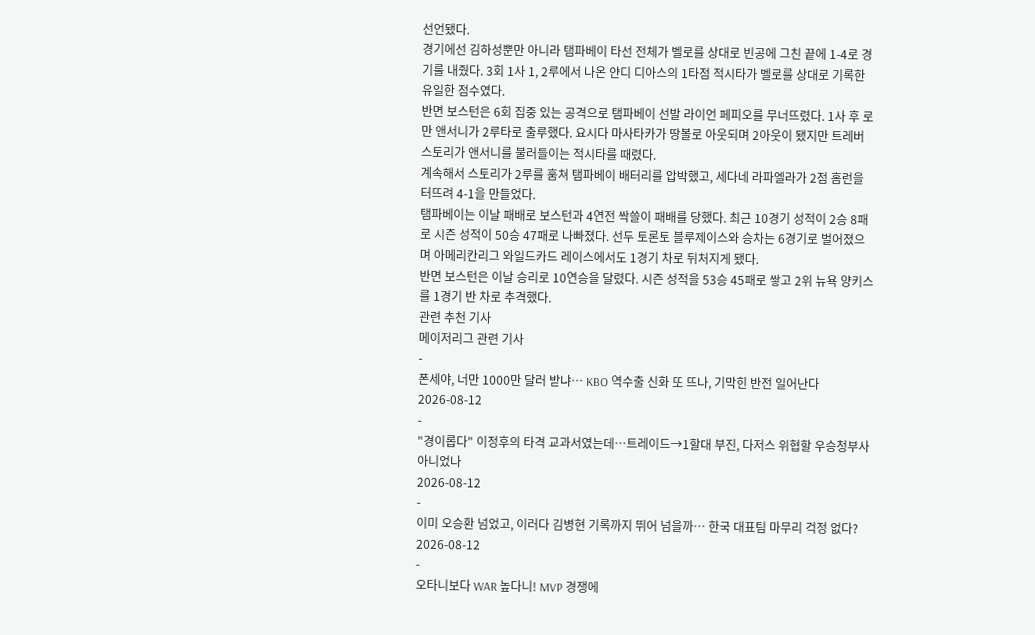선언됐다.
경기에선 김하성뿐만 아니라 탬파베이 타선 전체가 벨로를 상대로 빈공에 그친 끝에 1-4로 경기를 내줬다. 3회 1사 1, 2루에서 나온 얀디 디아스의 1타점 적시타가 벨로를 상대로 기록한 유일한 점수였다.
반면 보스턴은 6회 집중 있는 공격으로 탬파베이 선발 라이언 페피오를 무너뜨렸다. 1사 후 로만 앤서니가 2루타로 출루했다. 요시다 마사타카가 땅볼로 아웃되며 2아웃이 됐지만 트레버 스토리가 앤서니를 불러들이는 적시타를 때렸다.
계속해서 스토리가 2루를 훔쳐 탬파베이 배터리를 압박했고, 세다네 라파엘라가 2점 홈런을 터뜨려 4-1을 만들었다.
탬파베이는 이날 패배로 보스턴과 4연전 싹쓸이 패배를 당했다. 최근 10경기 성적이 2승 8패로 시즌 성적이 50승 47패로 나빠졌다. 선두 토론토 블루제이스와 승차는 6경기로 벌어졌으며 아메리칸리그 와일드카드 레이스에서도 1경기 차로 뒤처지게 됐다.
반면 보스턴은 이날 승리로 10연승을 달렸다. 시즌 성적을 53승 45패로 쌓고 2위 뉴욕 양키스를 1경기 반 차로 추격했다.
관련 추천 기사
메이저리그 관련 기사
-
폰세야, 너만 1000만 달러 받냐… KBO 역수출 신화 또 뜨나, 기막힌 반전 일어난다
2026-08-12
-
"경이롭다" 이정후의 타격 교과서였는데…트레이드→1할대 부진, 다저스 위협할 우승청부사 아니었나
2026-08-12
-
이미 오승환 넘었고, 이러다 김병현 기록까지 뛰어 넘을까… 한국 대표팀 마무리 걱정 없다?
2026-08-12
-
오타니보다 WAR 높다니! MVP 경쟁에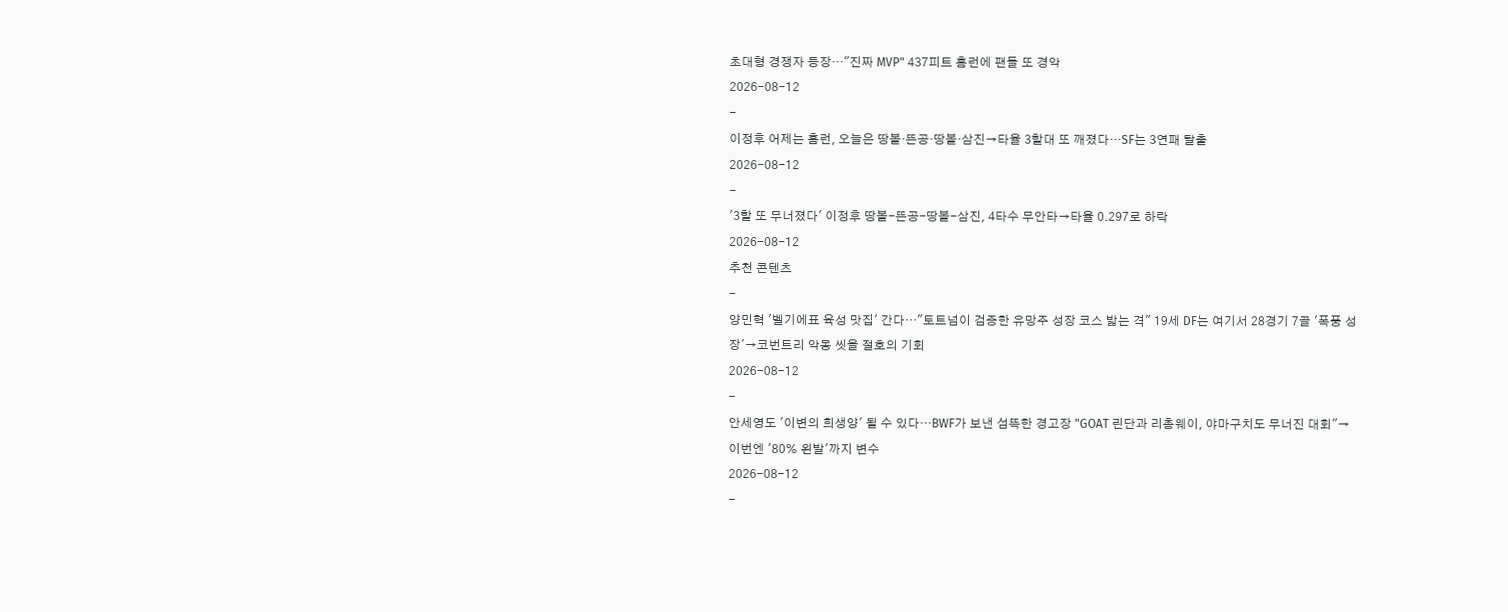초대형 경쟁자 등장…"진짜 MVP" 437피트 홈런에 팬들 또 경악
2026-08-12
-
이정후 어제는 홈런, 오늘은 땅볼·뜬공·땅볼·삼진→타율 3할대 또 깨졌다…SF는 3연패 탈출
2026-08-12
-
'3할 또 무너졌다' 이정후 땅볼-뜬공-땅볼-삼진, 4타수 무안타→타율 0.297로 하락
2026-08-12
추천 콘텐츠
-
양민혁 '벨기에표 육성 맛집' 간다…"토트넘이 검증한 유망주 성장 코스 밟는 격" 19세 DF는 여기서 28경기 7골 '폭풍 성장'→코번트리 악몽 씻을 절호의 기회
2026-08-12
-
안세영도 '이변의 희생양' 될 수 있다…BWF가 보낸 섬뜩한 경고장 "GOAT 린단과 리총웨이, 야마구치도 무너진 대회"→이번엔 '80% 왼발'까지 변수
2026-08-12
-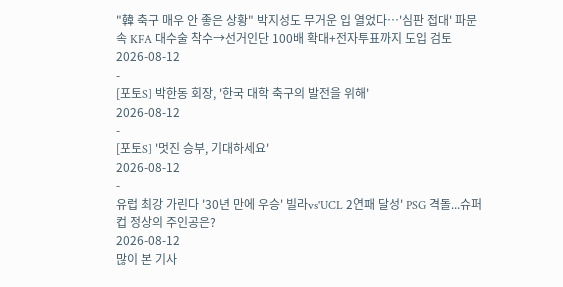"韓 축구 매우 안 좋은 상황" 박지성도 무거운 입 열었다…'심판 접대' 파문 속 KFA 대수술 착수→선거인단 100배 확대+전자투표까지 도입 검토
2026-08-12
-
[포토S] 박한동 회장, '한국 대학 축구의 발전을 위해'
2026-08-12
-
[포토S] '멋진 승부, 기대하세요'
2026-08-12
-
유럽 최강 가린다 '30년 만에 우승' 빌라vs'UCL 2연패 달성' PSG 격돌...슈퍼컵 정상의 주인공은?
2026-08-12
많이 본 기사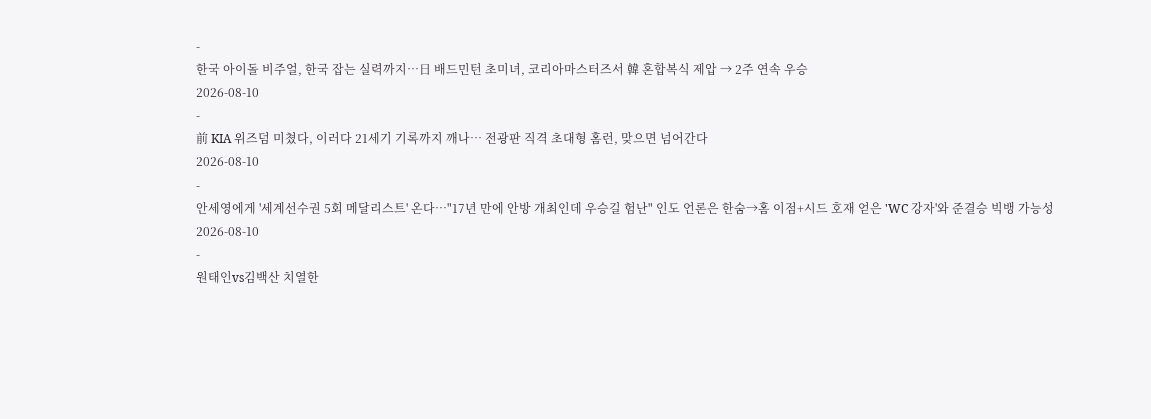-
한국 아이돌 비주얼, 한국 잡는 실력까지…日 배드민턴 초미녀, 코리아마스터즈서 韓 혼합복식 제압 → 2주 연속 우승
2026-08-10
-
前 KIA 위즈덤 미쳤다, 이러다 21세기 기록까지 깨나… 전광판 직격 초대형 홈런, 맞으면 넘어간다
2026-08-10
-
안세영에게 '세계선수권 5회 메달리스트' 온다…"17년 만에 안방 개최인데 우승길 험난" 인도 언론은 한숨→홈 이점+시드 호재 얻은 'WC 강자'와 준결승 빅뱅 가능성
2026-08-10
-
원태인vs김백산 치열한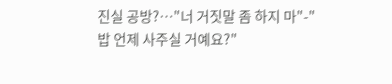진실 공방?…"너 거짓말 좀 하지 마"-"밥 언제 사주실 거예요?"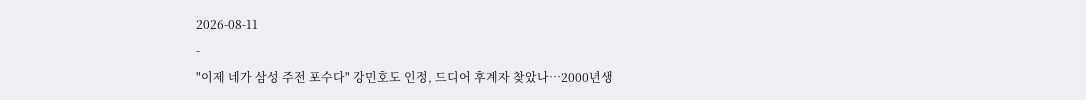2026-08-11
-
"이제 네가 삼성 주전 포수다" 강민호도 인정, 드디어 후계자 찾았나…2000년생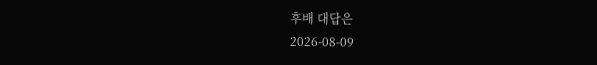후배 대답은
2026-08-09